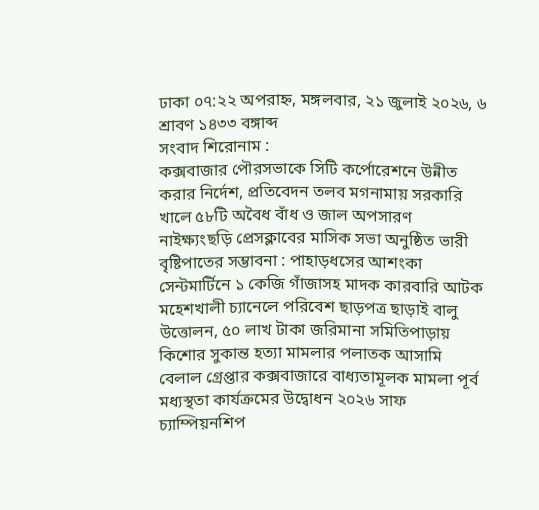ঢাকা ০৭:২২ অপরাহ্ন, মঙ্গলবার, ২১ জুলাই ২০২৬, ৬ শ্রাবণ ১৪৩৩ বঙ্গাব্দ
সংবাদ শিরোনাম :
কক্সবাজার পৌরসভাকে সিটি কর্পোরেশনে উন্নীত করার নির্দেশ, প্রতিবেদন তলব মগনামায় সরকারি খালে ৫৮টি অবৈধ বাঁধ ও জাল অপসারণ নাইক্ষ্যংছড়ি প্রেসক্লাবের মাসিক সভা অনুষ্ঠিত ভারী বৃষ্টিপাতের সম্ভাবনা : পাহাড়ধসের আশংকা সেন্টমার্টিনে ১ কেজি গাঁজাসহ মাদক কারবারি আটক মহেশখালী চ্যানেলে পরিবেশ ছাড়পত্র ছাড়াই বালু উত্তোলন, ৫০ লাখ টাকা জরিমানা সমিতিপাড়ায় কিশোর সুকান্ত হত্যা মামলার পলাতক আসামি বেলাল গ্রেপ্তার কক্সবাজারে বাধ্যতামূলক মামলা পূর্ব মধ্যস্থতা কার্যক্রমের উদ্বোধন ২০২৬ সাফ চ্যাম্পিয়নশিপ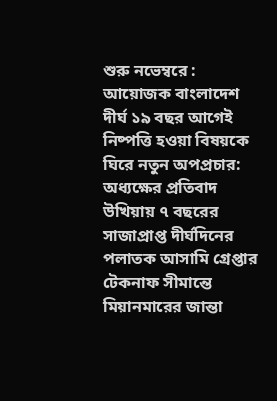শুরু নভেম্বরে : আয়োজক বাংলাদেশ দীর্ঘ ১৯ বছর আগেই নিষ্পত্তি হওয়া বিষয়কে ঘিরে নতুন অপপ্রচার: অধ্যক্ষের প্রতিবাদ উখিয়ায় ৭ বছরের সাজাপ্রাপ্ত দীর্ঘদিনের পলাতক আসামি গ্রেপ্তার টেকনাফ সীমান্তে মিয়ানমারের জান্তা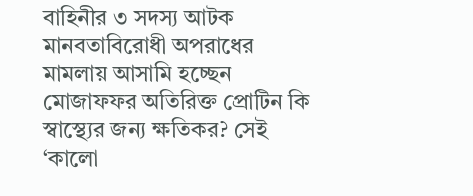বাহিনীর ৩ সদস্য আটক মানবতাবিরোধী অপরাধের মামলায় আসামি হচ্ছেন মোজাফফর অতিরিক্ত প্রোটিন কি স্বাস্থ্যের জন্য ক্ষতিকর? সেই ‘কালো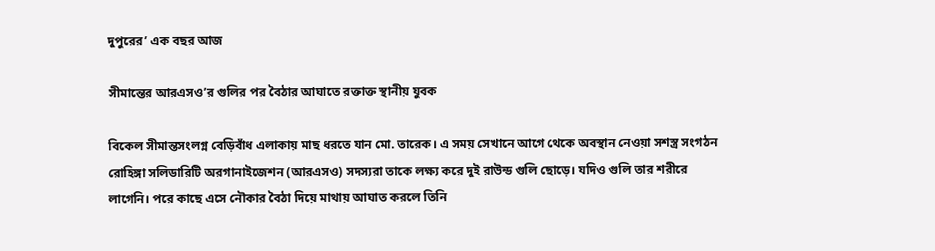দুপুরের’ এক বছর আজ

সীমান্তের আরএসও’র গুলির পর বৈঠার আঘাতে রক্তাক্ত স্থানীয় যুবক

বিকেল সীমান্তসংলগ্ন বেড়িবাঁধ এলাকায় মাছ ধরতে যান মো. তারেক। এ সময় সেখানে আগে থেকে অবস্থান নেওয়া সশস্ত্র সংগঠন রোহিঙ্গা সলিডারিটি অরগানাইজেশন (আরএসও) সদস্যরা তাকে লক্ষ্য করে দুই রাউন্ড গুলি ছোড়ে। যদিও গুলি তার শরীরে লাগেনি। পরে কাছে এসে নৌকার বৈঠা দিয়ে মাথায় আঘাত করলে তিনি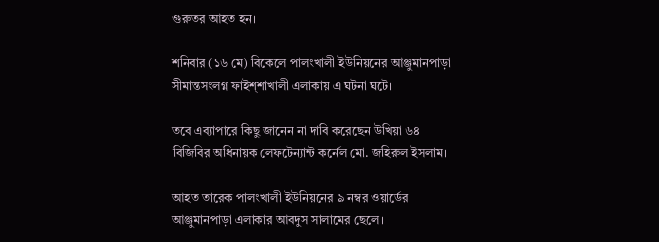গুরুতর আহত হন।

শনিবার (১৬ মে) বিকেলে পালংখালী ইউনিয়নের আঞ্জুমানপাড়া সীমান্তসংলগ্ন ফাইশ্শাখালী এলাকায় এ ঘটনা ঘটে।

তবে এব্যাপারে কিছু জানেন না দাবি করেছেন উখিয়া ৬৪ বিজিবির অধিনায়ক লেফটেন্যান্ট কর্নেল মো. জহিরুল ইসলাম।

আহত তারেক পালংখালী ইউনিয়নের ৯ নম্বর ওয়ার্ডের আঞ্জুমানপাড়া এলাকার আবদুস সালামের ছেলে।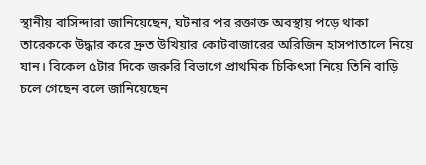স্থানীয় বাসিন্দারা জানিয়েছেন, ঘটনার পর রক্তাক্ত অবস্থায় পড়ে থাকা তারেককে উদ্ধার করে দ্রুত উখিয়ার কোটবাজারের অরিজিন হাসপাতালে নিয়ে যান। বিকেল ৫টার দিকে জরুরি বিভাগে প্রাথমিক চিকিৎসা নিয়ে তিনি বাড়ি চলে গেছেন বলে জানিয়েছেন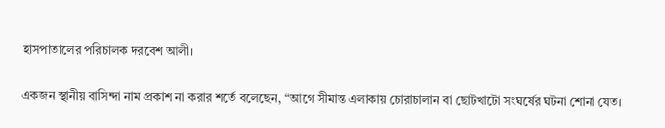হাসপাতালের পরিচালক দরবেশ আলী।

একজন স্থানীয় বাসিন্দা নাম প্রকাশ না করার শর্তে বলেছেন, “আগে সীমান্ত এলাকায় চোরাচালান বা ছোটখাটো সংঘর্ষের ঘটনা শোনা যেত।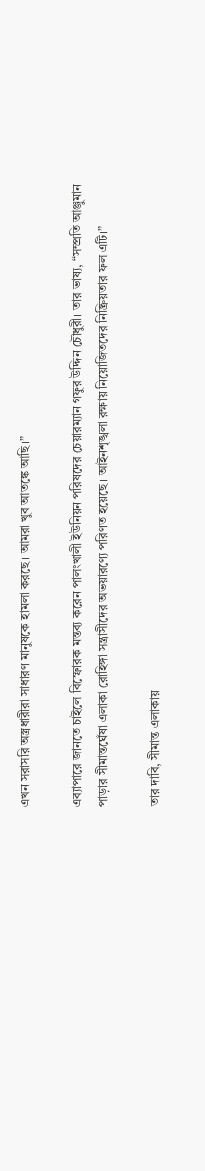এখন সরাসরি অস্ত্রধারীরা সাধারণ মানুষকে হামলা করছে। আমরা খুব আতঙ্কে আছি।”

এব্যাপারে জানতে চাইলে বিস্ফোরক মন্তব্য করেন পালংখালী ইউনিয়ন পরিষদের চেয়ারম্যান গফুর উদ্দিন চৌধুরী। তার ভাষ্য, “সম্প্রতি আঞ্জুমান পাড়ার সীমান্তঘেঁষা এলাকা রোহিঙ্গা সন্ত্রাসীদের অভয়ারণ্যে পরিণত হয়েছে। আইনশৃঙ্খলা রক্ষায় নিয়োজিতদের নিষ্ক্রিয়তার ফল এটি।”

তার দাবি, সীমান্ত এলাকায়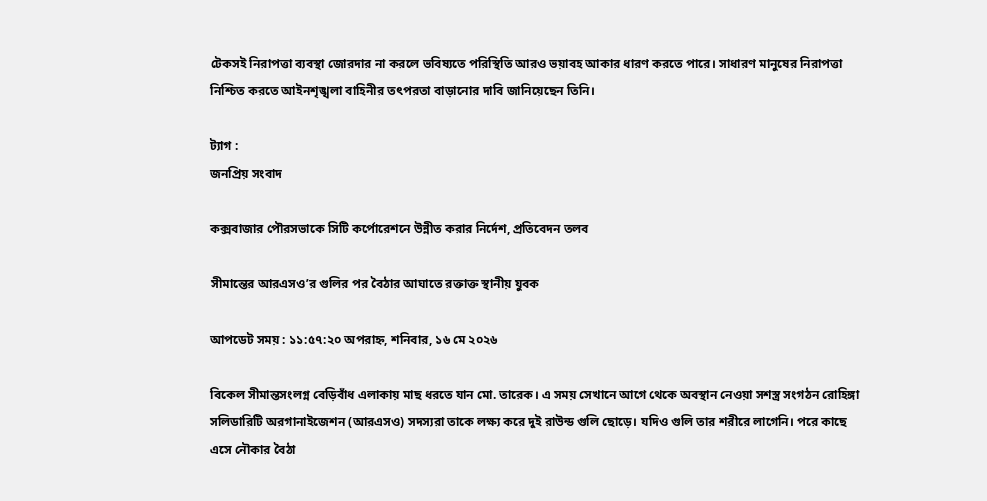টেকসই নিরাপত্তা ব্যবস্থা জোরদার না করলে ভবিষ্যতে পরিস্থিতি আরও ভয়াবহ আকার ধারণ করতে পারে। সাধারণ মানুষের নিরাপত্তা নিশ্চিত করতে আইনশৃঙ্খলা বাহিনীর তৎপরতা বাড়ানোর দাবি জানিয়েছেন তিনি।

ট্যাগ :
জনপ্রিয় সংবাদ

কক্সবাজার পৌরসভাকে সিটি কর্পোরেশনে উন্নীত করার নির্দেশ, প্রতিবেদন তলব

সীমান্তের আরএসও’র গুলির পর বৈঠার আঘাতে রক্তাক্ত স্থানীয় যুবক

আপডেট সময় : ১১:৫৭:২০ অপরাহ্ন, শনিবার, ১৬ মে ২০২৬

বিকেল সীমান্তসংলগ্ন বেড়িবাঁধ এলাকায় মাছ ধরতে যান মো. তারেক। এ সময় সেখানে আগে থেকে অবস্থান নেওয়া সশস্ত্র সংগঠন রোহিঙ্গা সলিডারিটি অরগানাইজেশন (আরএসও) সদস্যরা তাকে লক্ষ্য করে দুই রাউন্ড গুলি ছোড়ে। যদিও গুলি তার শরীরে লাগেনি। পরে কাছে এসে নৌকার বৈঠা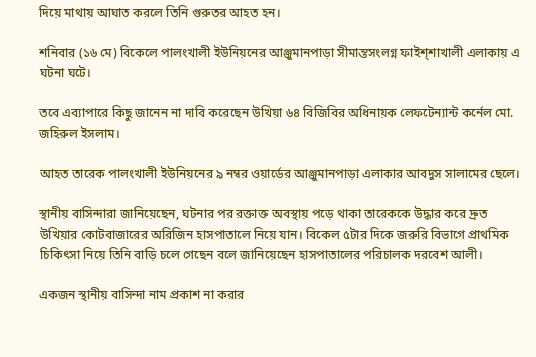দিয়ে মাথায় আঘাত করলে তিনি গুরুতর আহত হন।

শনিবার (১৬ মে) বিকেলে পালংখালী ইউনিয়নের আঞ্জুমানপাড়া সীমান্তসংলগ্ন ফাইশ্শাখালী এলাকায় এ ঘটনা ঘটে।

তবে এব্যাপারে কিছু জানেন না দাবি করেছেন উখিয়া ৬৪ বিজিবির অধিনায়ক লেফটেন্যান্ট কর্নেল মো. জহিরুল ইসলাম।

আহত তারেক পালংখালী ইউনিয়নের ৯ নম্বর ওয়ার্ডের আঞ্জুমানপাড়া এলাকার আবদুস সালামের ছেলে।

স্থানীয় বাসিন্দারা জানিয়েছেন, ঘটনার পর রক্তাক্ত অবস্থায় পড়ে থাকা তারেককে উদ্ধার করে দ্রুত উখিয়ার কোটবাজারের অরিজিন হাসপাতালে নিয়ে যান। বিকেল ৫টার দিকে জরুরি বিভাগে প্রাথমিক চিকিৎসা নিয়ে তিনি বাড়ি চলে গেছেন বলে জানিয়েছেন হাসপাতালের পরিচালক দরবেশ আলী।

একজন স্থানীয় বাসিন্দা নাম প্রকাশ না করার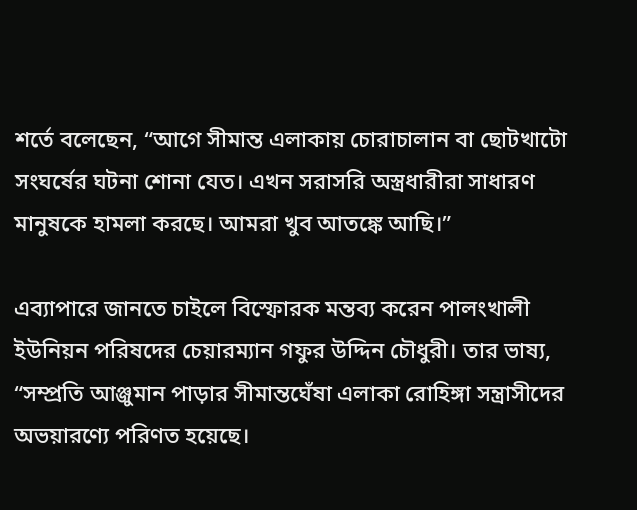শর্তে বলেছেন, “আগে সীমান্ত এলাকায় চোরাচালান বা ছোটখাটো সংঘর্ষের ঘটনা শোনা যেত। এখন সরাসরি অস্ত্রধারীরা সাধারণ মানুষকে হামলা করছে। আমরা খুব আতঙ্কে আছি।”

এব্যাপারে জানতে চাইলে বিস্ফোরক মন্তব্য করেন পালংখালী ইউনিয়ন পরিষদের চেয়ারম্যান গফুর উদ্দিন চৌধুরী। তার ভাষ্য, “সম্প্রতি আঞ্জুমান পাড়ার সীমান্তঘেঁষা এলাকা রোহিঙ্গা সন্ত্রাসীদের অভয়ারণ্যে পরিণত হয়েছে।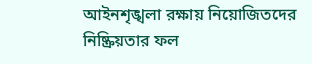আইনশৃঙ্খলা রক্ষায় নিয়োজিতদের নিষ্ক্রিয়তার ফল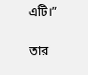এটি।”

তার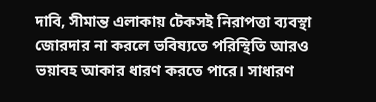দাবি, সীমান্ত এলাকায় টেকসই নিরাপত্তা ব্যবস্থা জোরদার না করলে ভবিষ্যতে পরিস্থিতি আরও ভয়াবহ আকার ধারণ করতে পারে। সাধারণ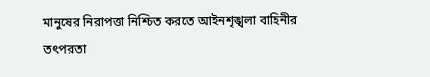মানুষের নিরাপত্তা নিশ্চিত করতে আইনশৃঙ্খলা বাহিনীর তৎপরতা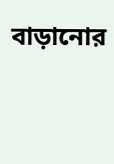বাড়ানোর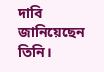দাবি জানিয়েছেন তিনি।